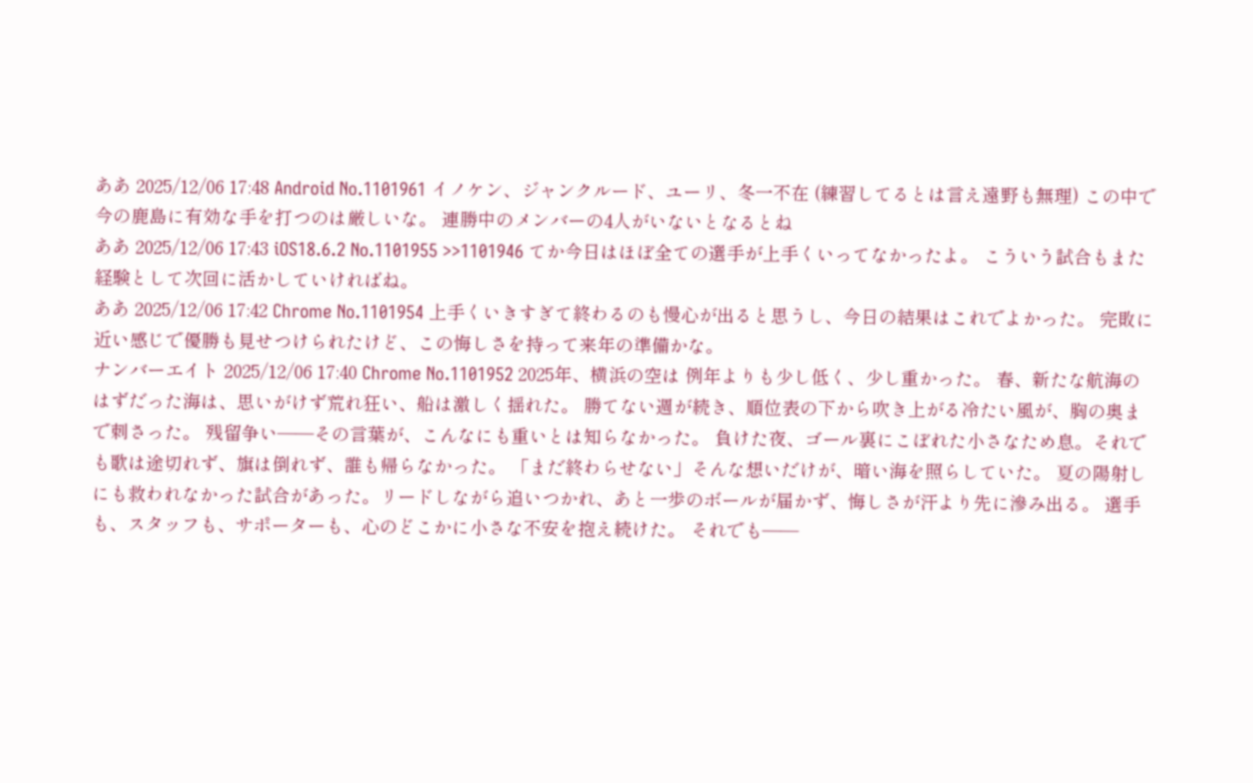ああ 2025/12/06 17:48 Android No.1101961 イノケン、ジャンクルード、ユーリ、冬一不在 (練習してるとは言え遠野も無理) この中で今の鹿島に有効な手を打つのは厳しいな。 連勝中のメンバーの4人がいないとなるとね
ああ 2025/12/06 17:43 iOS18.6.2 No.1101955 >>1101946 てか今日はほぼ全ての選手が上手くいってなかったよ。 こういう試合もまた経験として次回に活かしていければね。
ああ 2025/12/06 17:42 Chrome No.1101954 上手くいきすぎて終わるのも慢心が出ると思うし、今日の結果はこれでよかった。 完敗に近い感じで優勝も見せつけられたけど、この悔しさを持って来年の準備かな。
ナンバーエイト 2025/12/06 17:40 Chrome No.1101952 2025年、横浜の空は 例年よりも少し低く、少し重かった。 春、新たな航海のはずだった海は、思いがけず荒れ狂い、船は激しく揺れた。 勝てない週が続き、順位表の下から吹き上がる冷たい風が、胸の奥まで刺さった。 残留争い——その言葉が、こんなにも重いとは知らなかった。 負けた夜、ゴール裏にこぼれた小さなため息。それでも歌は途切れず、旗は倒れず、誰も帰らなかった。 「まだ終わらせない」そんな想いだけが、暗い海を照らしていた。 夏の陽射しにも救われなかった試合があった。リードしながら追いつかれ、あと一歩のボールが届かず、悔しさが汗より先に滲み出る。 選手も、スタッフも、サポーターも、心のどこかに小さな不安を抱え続けた。 それでも——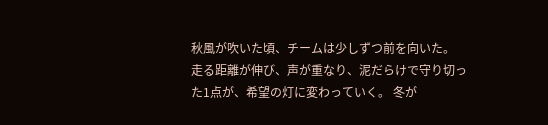秋風が吹いた頃、チームは少しずつ前を向いた。 走る距離が伸び、声が重なり、泥だらけで守り切った1点が、希望の灯に変わっていく。 冬が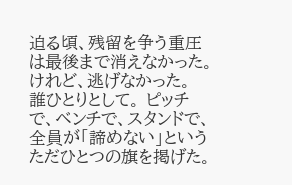迫る頃、残留を争う重圧は最後まで消えなかった。 けれど、逃げなかった。 誰ひとりとして。 ピッチで、ベンチで、スタンドで、全員が「諦めない」というただひとつの旗を掲げた。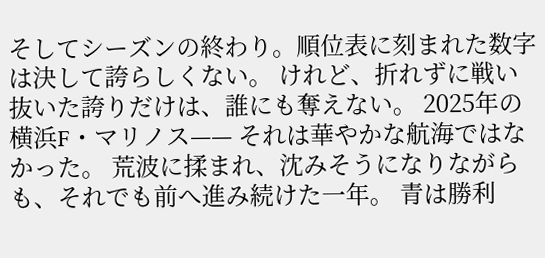そしてシーズンの終わり。順位表に刻まれた数字は決して誇らしくない。 けれど、折れずに戦い抜いた誇りだけは、誰にも奪えない。 2025年の横浜F・マリノス—— それは華やかな航海ではなかった。 荒波に揉まれ、沈みそうになりながらも、それでも前へ進み続けた一年。 青は勝利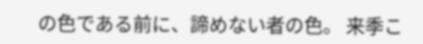の色である前に、諦めない者の色。 来季こ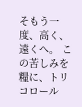そもう一度、高く、遠くへ。 この苦しみを糧に、トリコロール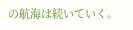の航海は続いていく。